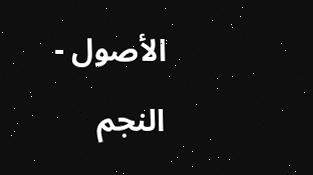الأصول - النجم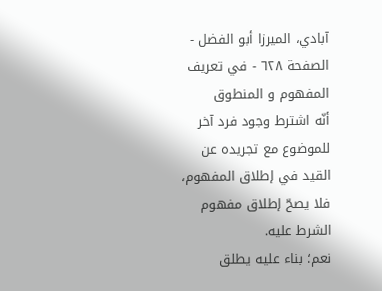آبادي، الميرزا أبو الفضل - الصفحة ٦٢٨ - في تعريف المفهوم و المنطوق
أنّه اشترط وجود فرد آخر للموضوع مع تجريده عن القيد في إطلاق المفهوم، فلا يصحّ إطلاق مفهوم الشرط عليه.
نعم؛ بناء عليه يطلق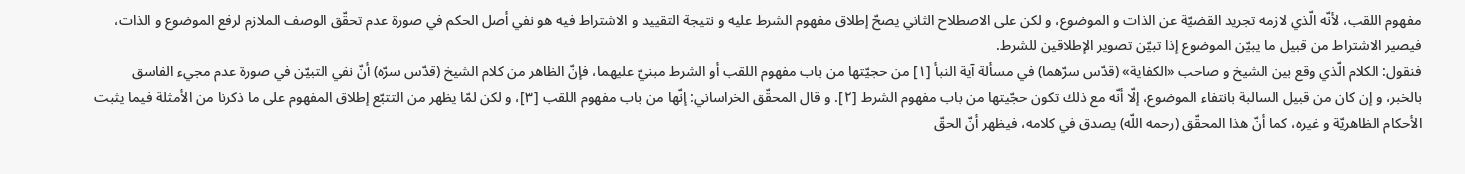مفهوم اللقب، لأنّه الّذي لازمه تجريد القضيّة عن الذات و الموضوع، و لكن على الاصطلاح الثاني يصحّ إطلاق مفهوم الشرط عليه و نتيجة التقييد و الاشتراط فيه هو نفي أصل الحكم في صورة عدم تحقّق الوصف الملازم لرفع الموضوع و الذات، فيصير الاشتراط من قبيل ما يبيّن الموضوع إذا تبيّن تصوير الإطلاقين للشرط.
فنقول: الكلام الّذي وقع بين الشيخ و صاحب «الكفاية» (قدّس سرّهما) في مسألة آية النبأ [١] من حجيّتها من باب مفهوم اللقب أو الشرط مبنيّ عليهما، فإنّ الظاهر من كلام الشيخ (قدّس سرّه) أنّ نفي التبيّن في صورة عدم مجيء الفاسق بالخبر، و إن كان من قبيل السالبة بانتفاء الموضوع، إلّا أنّه مع ذلك تكون حجّيتها من باب مفهوم الشرط [٢]. و قال المحقّق الخراساني: إنّها من باب مفهوم اللقب [٣]، و لكن لمّا يظهر من التتبّع إطلاق المفهوم على ما ذكرنا من الأمثلة فيما يثبت الأحكام الظاهريّة و غيره، كما أنّ هذا المحقّق (رحمه اللّه) يصدق في كلامه، فيظهر أنّ الحقّ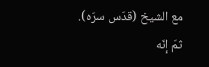مع الشيخ (قدّس سرّه).
ثمّ إنّه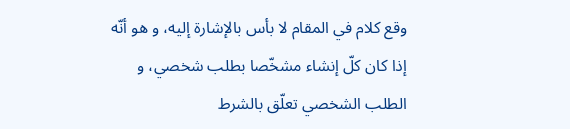وقع كلام في المقام لا بأس بالإشارة إليه، و هو أنّه إذا كان كلّ إنشاء مشخّصا بطلب شخصي، و الطلب الشخصي تعلّق بالشرط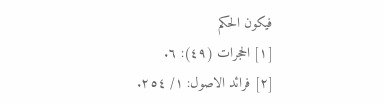فيكون الحكم
[١] الحجرات (٤٩): ٦.
[٢] فرائد الاصول: ١/ ٢٥٤.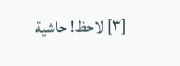[٣] لاحظ! حاشية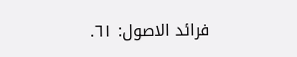فرائد الاصول: ٦١.